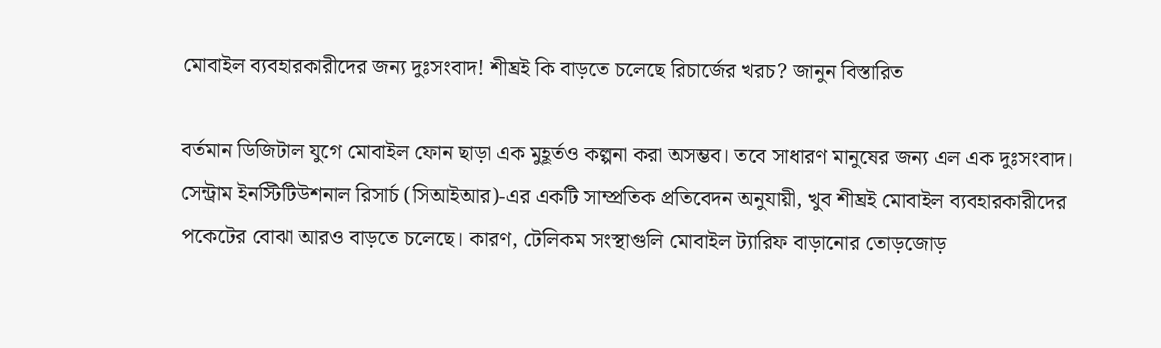মোবাইল ব্যবহারকারীদের জন্য দুঃসংবাদ! শীঘ্রই কি বাড়তে চলেছে রিচার্জের খরচ? জানুন বিস্তারিত

বর্তমান ডিজিটাল যুগে মোবাইল ফোন ছাড়া এক মুহূর্তও কল্পনা করা অসম্ভব। তবে সাধারণ মানুষের জন্য এল এক দুঃসংবাদ। সেন্ট্রাম ইনস্টিটিউশনাল রিসার্চ (সিআইআর)-এর একটি সাম্প্রতিক প্রতিবেদন অনুযায়ী, খুব শীঘ্রই মোবাইল ব্যবহারকারীদের পকেটের বোঝা আরও বাড়তে চলেছে। কারণ, টেলিকম সংস্থাগুলি মোবাইল ট্যারিফ বাড়ানোর তোড়জোড়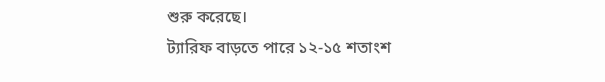শুরু করেছে।
ট্যারিফ বাড়তে পারে ১২-১৫ শতাংশ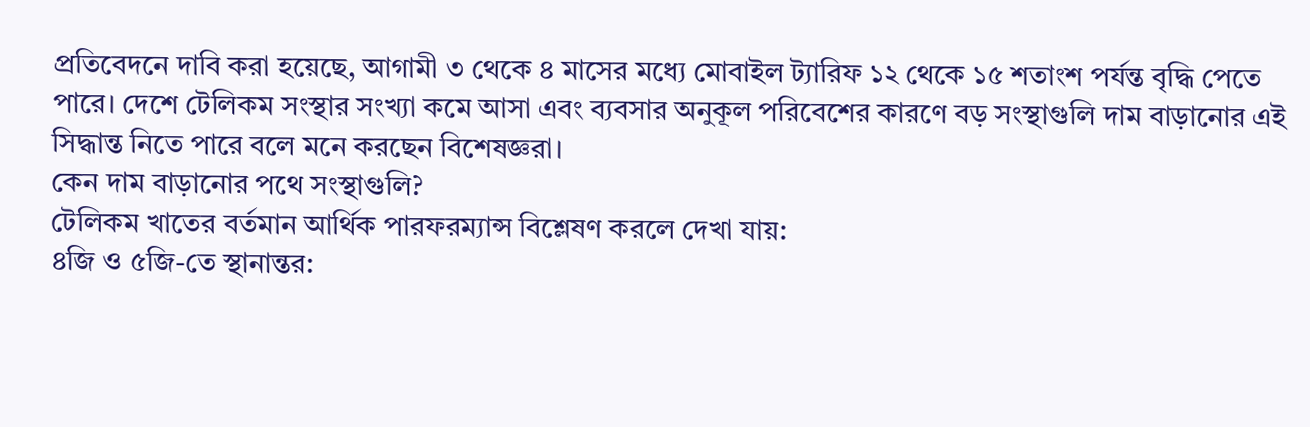প্রতিবেদনে দাবি করা হয়েছে, আগামী ৩ থেকে ৪ মাসের মধ্যে মোবাইল ট্যারিফ ১২ থেকে ১৫ শতাংশ পর্যন্ত বৃদ্ধি পেতে পারে। দেশে টেলিকম সংস্থার সংখ্যা কমে আসা এবং ব্যবসার অনুকূল পরিবেশের কারণে বড় সংস্থাগুলি দাম বাড়ানোর এই সিদ্ধান্ত নিতে পারে বলে মনে করছেন বিশেষজ্ঞরা।
কেন দাম বাড়ানোর পথে সংস্থাগুলি?
টেলিকম খাতের বর্তমান আর্থিক পারফরম্যান্স বিশ্লেষণ করলে দেখা যায়:
৪জি ও ৫জি-তে স্থানান্তর: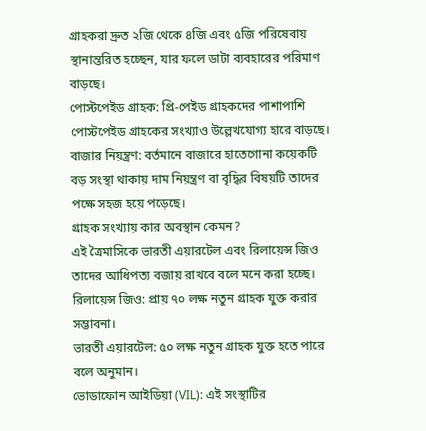গ্রাহকরা দ্রুত ২জি থেকে ৪জি এবং ৫জি পরিষেবায় স্থানান্তরিত হচ্ছেন, যার ফলে ডাটা ব্যবহারের পরিমাণ বাড়ছে।
পোস্টপেইড গ্রাহক: প্রি-পেইড গ্রাহকদের পাশাপাশি পোস্টপেইড গ্রাহকের সংখ্যাও উল্লেখযোগ্য হারে বাড়ছে।
বাজার নিয়ন্ত্রণ: বর্তমানে বাজারে হাতেগোনা কয়েকটি বড় সংস্থা থাকায় দাম নিয়ন্ত্রণ বা বৃদ্ধির বিষয়টি তাদের পক্ষে সহজ হয়ে পড়েছে।
গ্রাহক সংখ্যায় কার অবস্থান কেমন?
এই ত্রৈমাসিকে ভারতী এয়ারটেল এবং রিলায়েন্স জিও তাদের আধিপত্য বজায় রাখবে বলে মনে করা হচ্ছে।
রিলায়েন্স জিও: প্রায় ৭০ লক্ষ নতুন গ্রাহক যুক্ত করার সম্ভাবনা।
ভারতী এয়ারটেল: ৫০ লক্ষ নতুন গ্রাহক যুক্ত হতে পারে বলে অনুমান।
ভোডাফোন আইডিয়া (VIL): এই সংস্থাটির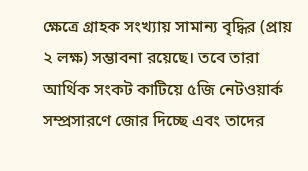ক্ষেত্রে গ্রাহক সংখ্যায় সামান্য বৃদ্ধির (প্রায় ২ লক্ষ) সম্ভাবনা রয়েছে। তবে তারা আর্থিক সংকট কাটিয়ে ৫জি নেটওয়ার্ক সম্প্রসারণে জোর দিচ্ছে এবং তাদের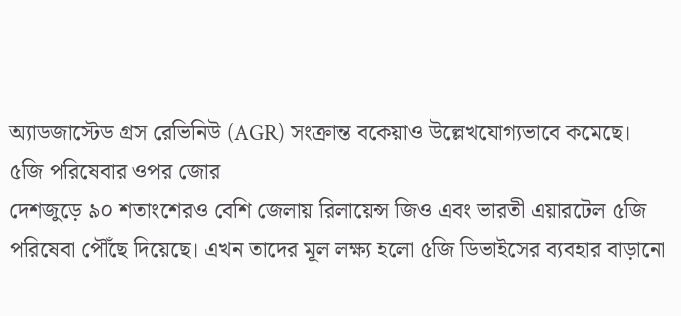অ্যাডজাস্টেড গ্রস রেভিনিউ (AGR) সংক্রান্ত বকেয়াও উল্লেখযোগ্যভাবে কমেছে।
৫জি পরিষেবার ওপর জোর
দেশজুড়ে ৯০ শতাংশেরও বেশি জেলায় রিলায়েন্স জিও এবং ভারতী এয়ারটেল ৫জি পরিষেবা পৌঁছে দিয়েছে। এখন তাদের মূল লক্ষ্য হলো ৫জি ডিভাইসের ব্যবহার বাড়ানো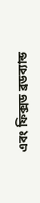এবং ফিক্সড ব্রডব্যান্ড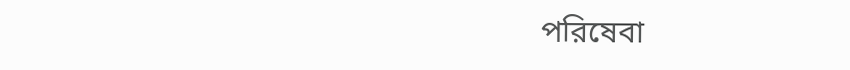পরিষেবা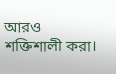আরও শক্তিশালী করা।